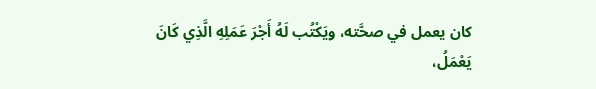كان يعمل في صحَّته، ويَكْتُب لَهُ أَجْرَ عَمَلِهِ الَّذِي كَانَ يَعْمَلُ،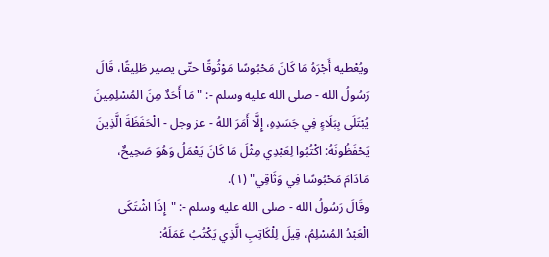ويُعْطيه أَجْرَهُ مَا كَانَ مَحْبُوسًا مَوْثُوقًا حتّى يصير طَلِيقًا، قَالَ رَسُولُ الله - صلى الله عليه وسلم -: "مَا أَحَدٌ مِنَ المُسْلِمِينَ يُبْتَلَى بِبَلَاءٍ فِي جَسَدِهِ، إِلَّا أَمَرَ اللهُ - عز وجل - الْحَفَظَةَ الَّذِينَ يَحْفَظُونَهُ: اكْتُبُوا لِعَبْدِي مِثْلَ مَا كَانَ يَعْمَلُ وَهُوَ صَحِيحٌ، مَادَامَ مَحْبُوسًا فِي وَثَاقِي" (١).
وقَالَ رَسُولُ الله - صلى الله عليه وسلم -: "إِذَا اشْتَكَى الْعَبْدُ المُسْلِمُ، قِيلَ لِلْكَاتِبِ الَّذِي يَكْتُبُ عَمَلَهُ: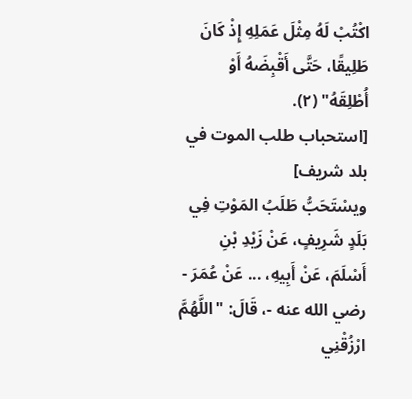اكْتُبْ لَهُ مِثْلَ عَمَلِهِ إِذْ كَانَ طَلِيقًا، حَتَّى أَقْبِضَهُ أَوْ أُطْلِقَهُ" (٢).
[استحباب طلب الموت في بلد شريف]
ويسْتَحَبُّ طَلَبُ المَوْتِ فِي بَلَدٍ شَرِيفٍ، عَنْ زَيْدِ بْنِ أَسْلَمَ، عَنْ أَبِيهِ، ... عَنْ عُمَرَ - رضي الله عنه -، قَالَ: "اللَّهُمَّ ارْزُقْنِي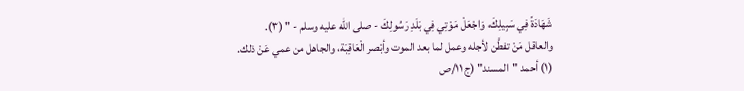شَهَادَةً فِي سَبِيلِكَ، وَاجْعَلْ مَوْتِي فِي بَلَدِ رَسُولِكَ - صلى الله عليه وسلم - " (٣).
والعاقل مَنْ تفطَّن لأجله وعمل لما بعد الموت وأبْصر الْعَاقِبَة، والجاهل من عمي عَنْ ذلك.
(١) أحمد "المسند" (ج ١١/ص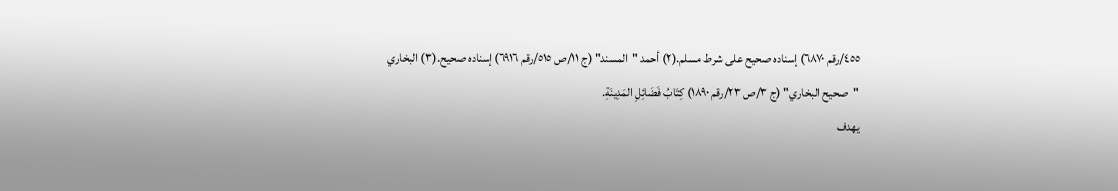٤٥٥/رقم ٦٨٧٠) إسناده صحيح على شرط مسلم.(٢) أحمد "المسند" (ج ١١/ص ٥١٥/رقم ٦٩١٦) إسناده صحيح.(٣) البخاري "صحيح البخاري" (ج ٣/ص ٢٣/رقم ١٨٩٠) كِتَابُ فَضَائِلِ المَدِينَةِ.
يهدف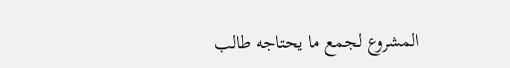المشروع لجمع ما يحتاجه طالب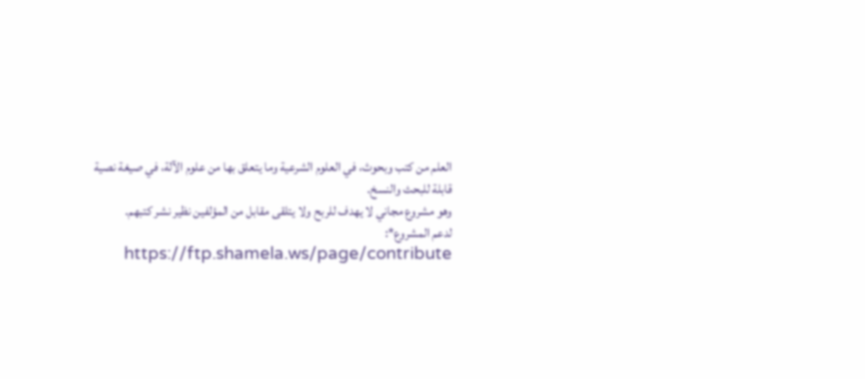العلم من كتب وبحوث، في العلوم الشرعية وما يتعلق بها من علوم الآلة، في صيغة نصية قابلة للبحث والنسخ.
وهو مشروع مجاني لا يهدف للربح ولا يتلقى مقابل من المؤلفين نظير نشر كتبهم.
لدعم المشروع*: https://ftp.shamela.ws/page/contribute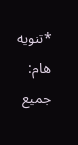*تنويه هام: جميع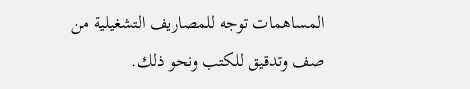المساهمات توجه للمصاريف التشغيلية من صف وتدقيق للكتب ونحو ذلك.